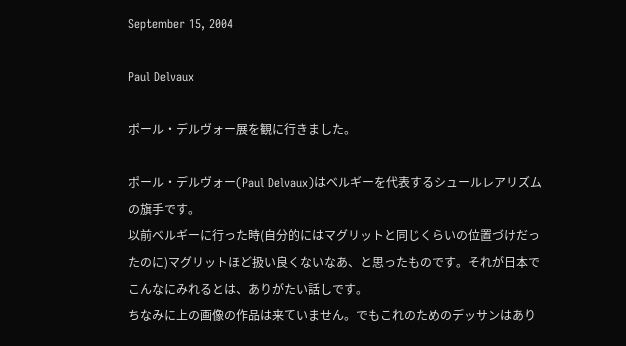September 15, 2004

Paul Delvaux

ポール・デルヴォー展を観に行きました。

ポール・デルヴォー(Paul Delvaux)はベルギーを代表するシュールレアリズムの旗手です。
以前ベルギーに行った時(自分的にはマグリットと同じくらいの位置づけだったのに)マグリットほど扱い良くないなあ、と思ったものです。それが日本でこんなにみれるとは、ありがたい話しです。
ちなみに上の画像の作品は来ていません。でもこれのためのデッサンはあり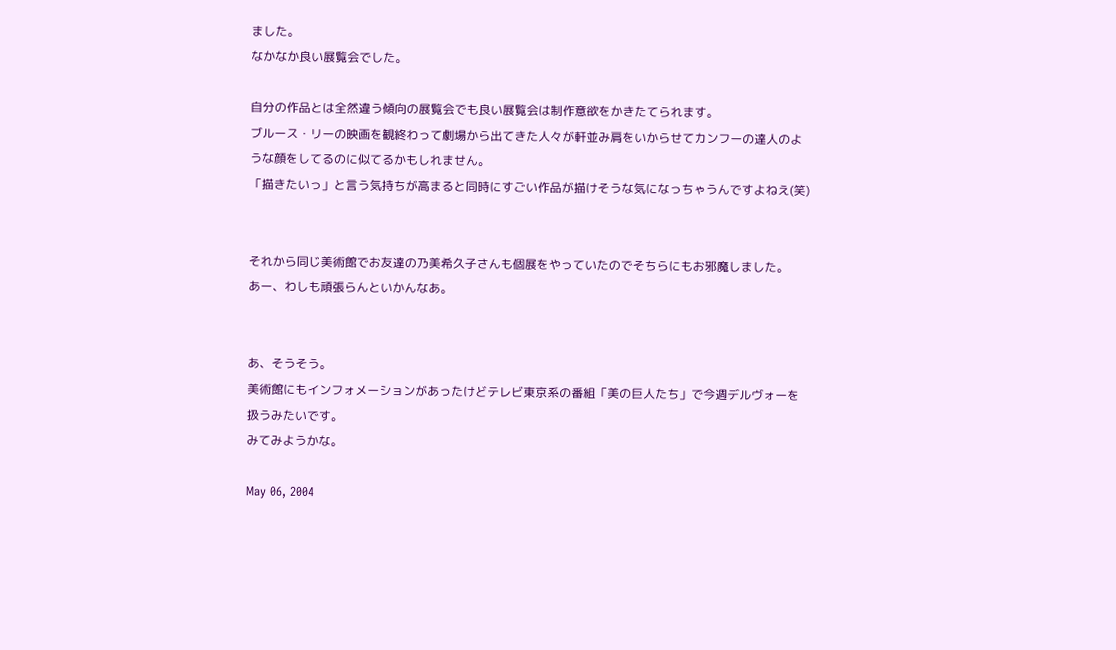ました。
なかなか良い展覧会でした。

自分の作品とは全然違う傾向の展覧会でも良い展覧会は制作意欲をかきたてられます。
ブルース・リーの映画を観終わって劇場から出てきた人々が軒並み肩をいからせてカンフーの達人のような顔をしてるのに似てるかもしれません。
「描きたいっ」と言う気持ちが高まると同時にすごい作品が描けそうな気になっちゃうんですよねえ(笑)


それから同じ美術館でお友達の乃美希久子さんも個展をやっていたのでそちらにもお邪魔しました。
あー、わしも頑張らんといかんなあ。


あ、そうそう。
美術館にもインフォメーションがあったけどテレビ東京系の番組「美の巨人たち」で今週デルヴォーを扱うみたいです。
みてみようかな。

May 06, 2004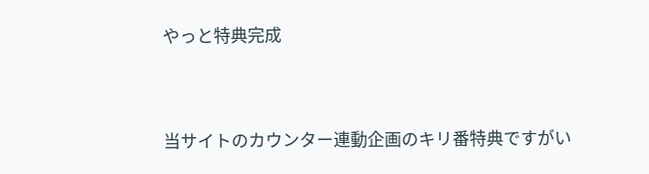やっと特典完成


当サイトのカウンター連動企画のキリ番特典ですがい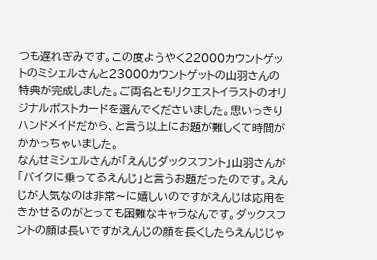つも遅れぎみです。この度ようやく22000カウントゲットのミシェルさんと23000カウントゲットの山羽さんの特典が完成しました。ご両名ともリクエストイラストのオリジナルポストカードを選んでくださいました。思いっきりハンドメイドだから、と言う以上にお題が難しくて時間がかかっちゃいました。
なんせミシェルさんが「えんじダックスフント」山羽さんが「バイクに乗ってるえんじ」と言うお題だったのです。えんじが人気なのは非常〜に嬉しいのですがえんじは応用をきかせるのがとっても困難なキャラなんです。ダックスフントの顔は長いですがえんじの顔を長くしたらえんじじゃ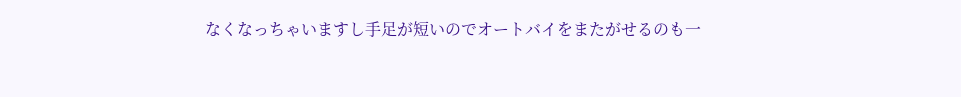なくなっちゃいますし手足が短いのでオートバイをまたがせるのも一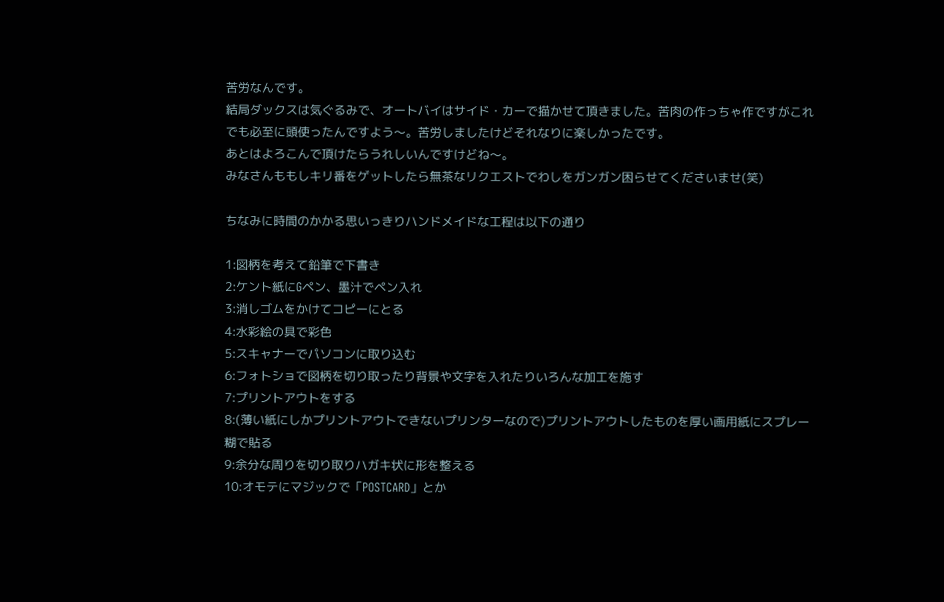苦労なんです。
結局ダックスは気ぐるみで、オートバイはサイド・カーで描かせて頂きました。苦肉の作っちゃ作ですがこれでも必至に頭使ったんですよう〜。苦労しましたけどそれなりに楽しかったです。
あとはよろこんで頂けたらうれしいんですけどね〜。
みなさんももしキリ番をゲットしたら無茶なリクエストでわしをガンガン困らせてくださいませ(笑)

ちなみに時間のかかる思いっきりハンドメイドな工程は以下の通り

1:図柄を考えて鉛筆で下書き
2:ケント紙にGペン、墨汁でペン入れ
3:消しゴムをかけてコピーにとる
4:水彩絵の具で彩色
5:スキャナーでパソコンに取り込む
6:フォトショで図柄を切り取ったり背景や文字を入れたりいろんな加工を施す
7:プリントアウトをする
8:(薄い紙にしかプリントアウトできないプリンターなので)プリントアウトしたものを厚い画用紙にスプレー糊で貼る
9:余分な周りを切り取りハガキ状に形を整える
10:オモテにマジックで「POSTCARD」とか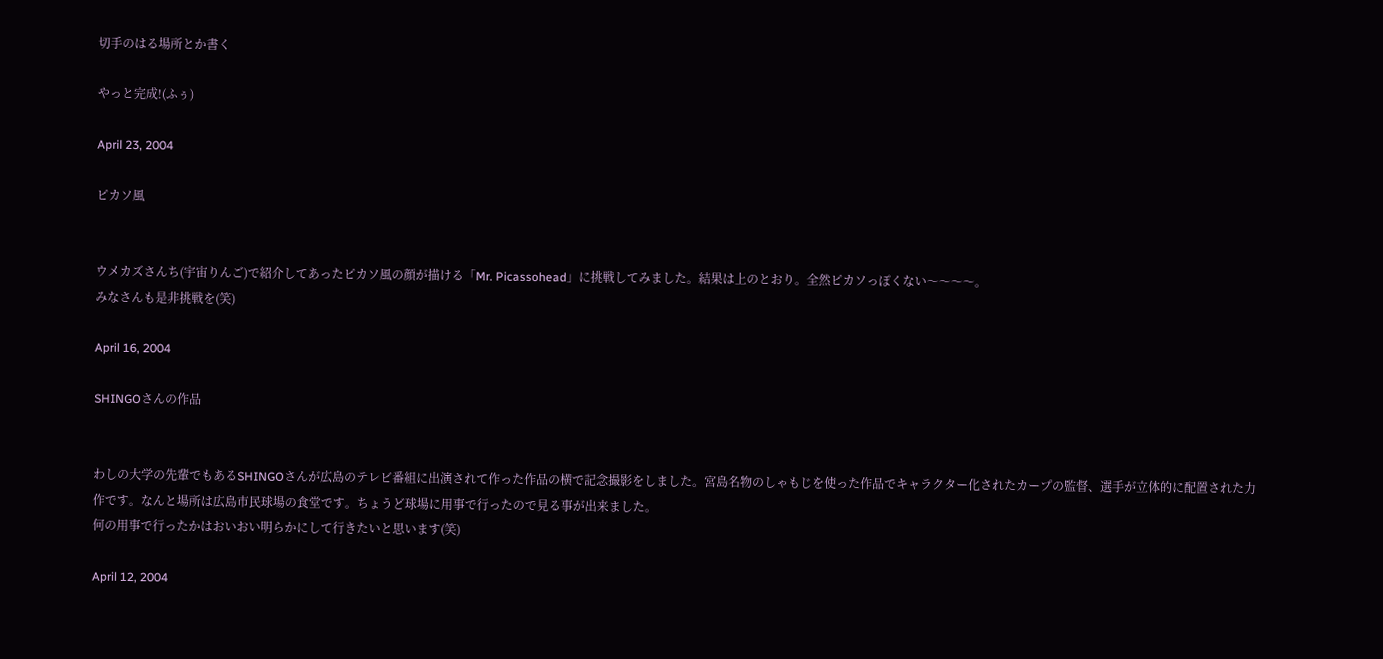切手のはる場所とか書く

やっと完成!(ふぅ)

April 23, 2004

ピカソ風


ウメカズさんち(宇宙りんご)で紹介してあったピカソ風の顔が描ける「Mr. Picassohead」に挑戦してみました。結果は上のとおり。全然ピカソっぽくない〜〜〜〜。
みなさんも是非挑戦を(笑)

April 16, 2004

SHINGOさんの作品


わしの大学の先輩でもあるSHINGOさんが広島のテレビ番組に出演されて作った作品の横で記念撮影をしました。宮島名物のしゃもじを使った作品でキャラクター化されたカープの監督、選手が立体的に配置された力作です。なんと場所は広島市民球場の食堂です。ちょうど球場に用事で行ったので見る事が出来ました。
何の用事で行ったかはおいおい明らかにして行きたいと思います(笑)

April 12, 2004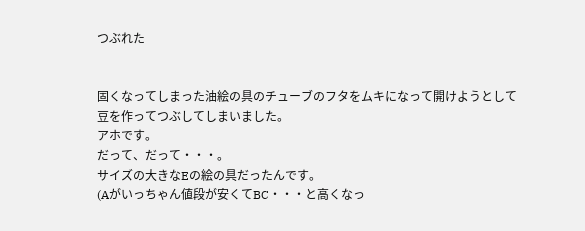つぶれた


固くなってしまった油絵の具のチューブのフタをムキになって開けようとして豆を作ってつぶしてしまいました。
アホです。
だって、だって・・・。
サイズの大きなEの絵の具だったんです。
(Aがいっちゃん値段が安くてBC・・・と高くなっ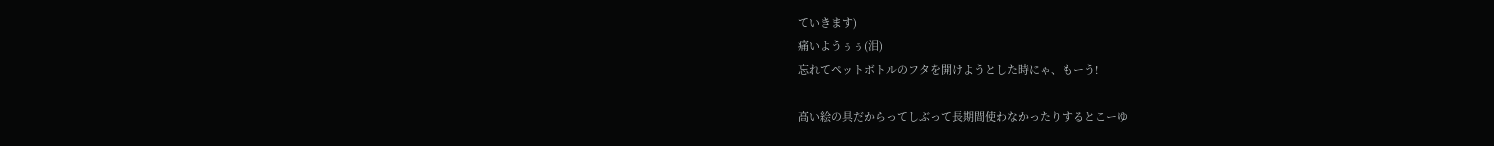ていきます)
痛いようぅぅ(泪)
忘れてペットボトルのフタを開けようとした時にゃ、もーう!

高い絵の具だからってしぶって長期間使わなかったりするとこーゆ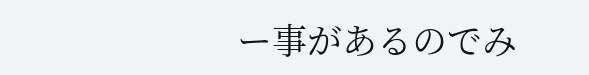ー事があるのでみ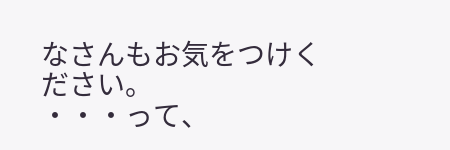なさんもお気をつけください。
・・・って、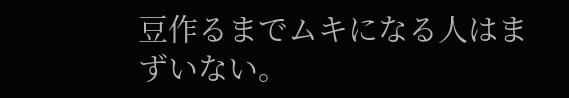豆作るまでムキになる人はまずいない。